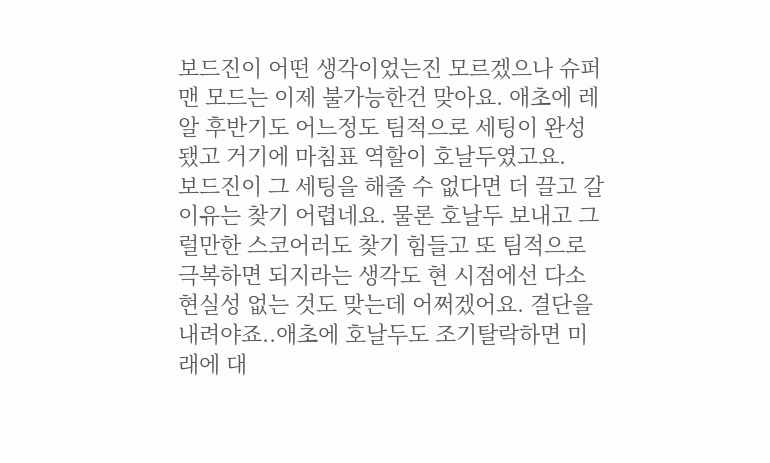보드진이 어떤 생각이었는진 모르겠으나 슈퍼맨 모드는 이제 불가능한건 맞아요. 애초에 레알 후반기도 어느정도 팀적으로 세팅이 완성됐고 거기에 마침표 역할이 호날두였고요.
보드진이 그 세팅을 해줄 수 없다면 더 끌고 갈 이유는 찾기 어렵네요. 물론 호날두 보내고 그럴만한 스코어러도 찾기 힘들고 또 팀적으로 극복하면 되지라는 생각도 현 시점에선 다소 현실성 없는 것도 맞는데 어쩌겠어요. 결단을 내려야죠..애초에 호날두도 조기탈락하면 미래에 대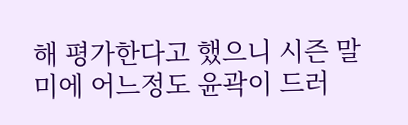해 평가한다고 했으니 시즌 말미에 어느정도 윤곽이 드러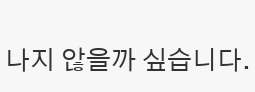나지 않을까 싶습니다.